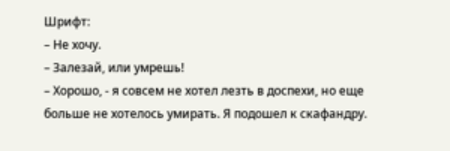Шрифт:
– Не хочу.
– Залезай, или умрешь!
– Хорошо, - я совсем не хотел лезть в доспехи, но еще больше не хотелось умирать. Я подошел к скафандру.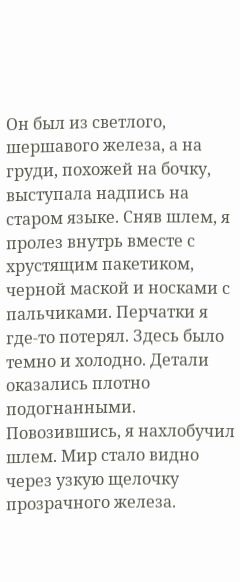Он был из светлого, шершавого железа, а на груди, похожей на бочку, выступала надпись на старом языке. Сняв шлем, я пролез внутрь вместе с хрустящим пакетиком, черной маской и носками с пальчиками. Перчатки я где-то потерял. Здесь было темно и холодно. Детали оказались плотно подогнанными. Повозившись, я нахлобучил шлем. Мир стало видно через узкую щелочку прозрачного железа.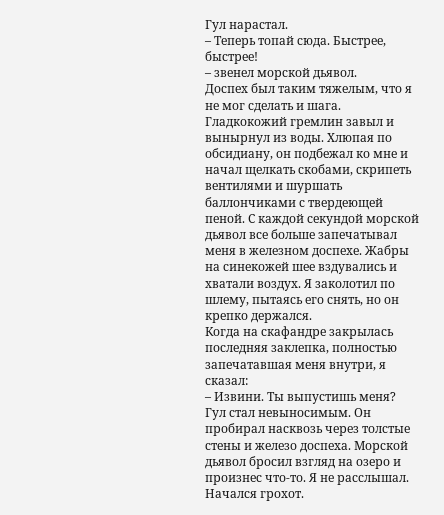Гул нарастал.
– Теперь топай сюда. Быстрее, быстрее!
– звенел морской дьявол.
Доспех был таким тяжелым, что я не мог сделать и шага. Гладкокожий гремлин завыл и вынырнул из воды. Хлюпая по обсидиану, он подбежал ко мне и начал щелкать скобами, скрипеть вентилями и шуршать баллончиками с твердеющей пеной. С каждой секундой морской дьявол все больше запечатывал меня в железном доспехе. Жабры на синекожей шее вздувались и хватали воздух. Я заколотил по шлему, пытаясь его снять, но он крепко держался.
Когда на скафандре закрылась последняя заклепка, полностью запечатавшая меня внутри, я сказал:
– Извини. Ты выпустишь меня?
Гул стал невыносимым. Он пробирал насквозь через толстые стены и железо доспеха. Морской дьявол бросил взгляд на озеро и произнес что-то. Я не расслышал.
Начался грохот.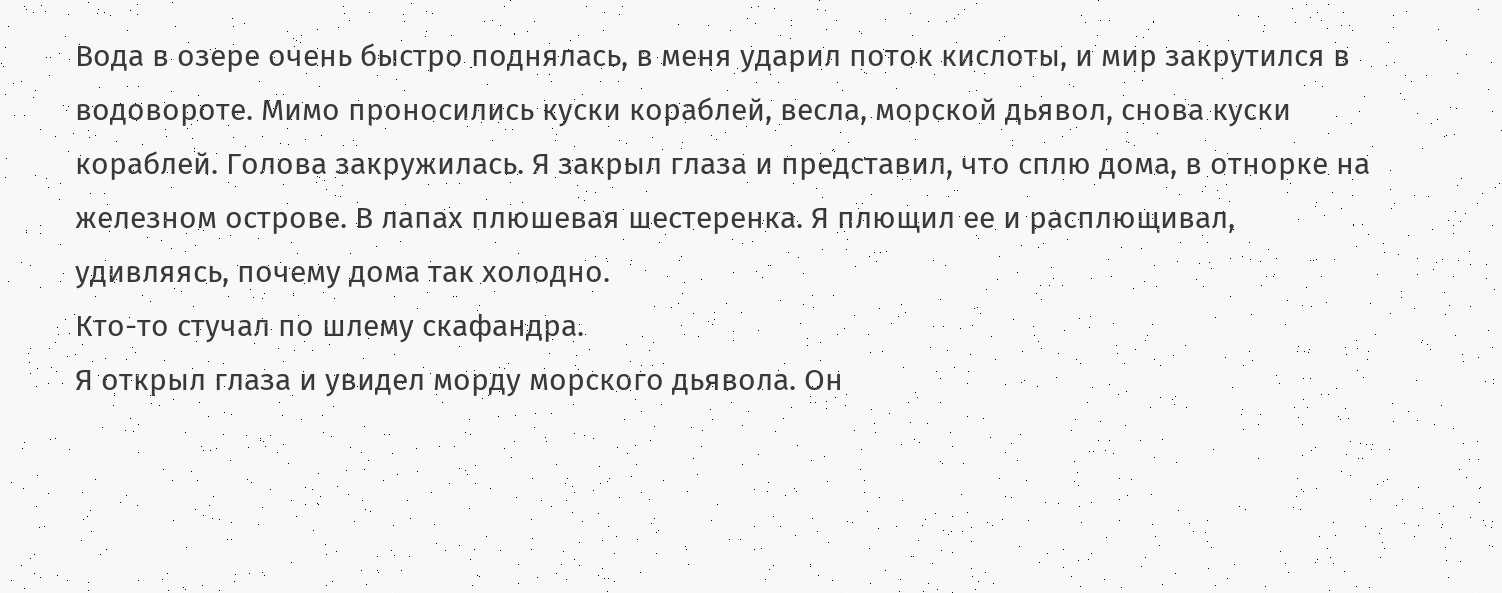Вода в озере очень быстро поднялась, в меня ударил поток кислоты, и мир закрутился в водовороте. Мимо проносились куски кораблей, весла, морской дьявол, снова куски кораблей. Голова закружилась. Я закрыл глаза и представил, что сплю дома, в отнорке на железном острове. В лапах плюшевая шестеренка. Я плющил ее и расплющивал, удивляясь, почему дома так холодно.
Кто-то стучал по шлему скафандра.
Я открыл глаза и увидел морду морского дьявола. Он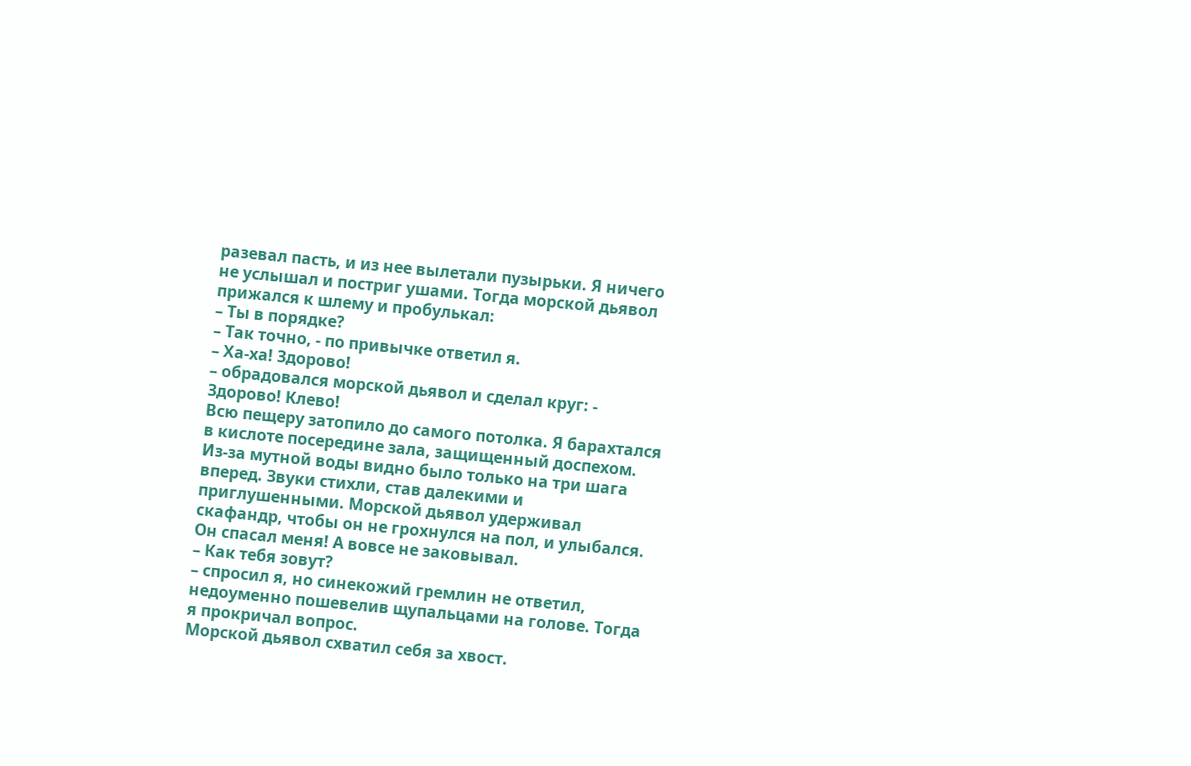разевал пасть, и из нее вылетали пузырьки. Я ничего не услышал и постриг ушами. Тогда морской дьявол прижался к шлему и пробулькал:
– Ты в порядке?
– Так точно, - по привычке ответил я.
– Ха-ха! Здорово!
– обрадовался морской дьявол и сделал круг: - Здорово! Клево!
Всю пещеру затопило до самого потолка. Я барахтался в кислоте посередине зала, защищенный доспехом. Из-за мутной воды видно было только на три шага вперед. Звуки стихли, став далекими и приглушенными. Морской дьявол удерживал скафандр, чтобы он не грохнулся на пол, и улыбался. Он спасал меня! А вовсе не заковывал.
– Как тебя зовут?
– спросил я, но синекожий гремлин не ответил, недоуменно пошевелив щупальцами на голове. Тогда я прокричал вопрос.
Морской дьявол схватил себя за хвост.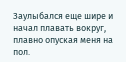Заулыбался еще шире и начал плавать вокруг, плавно опуская меня на пол.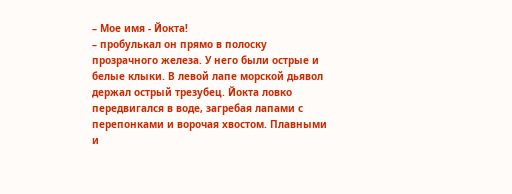– Мое имя - Йокта!
– пробулькал он прямо в полоску прозрачного железа. У него были острые и белые клыки. В левой лапе морской дьявол держал острый трезубец. Йокта ловко передвигался в воде, загребая лапами с перепонками и ворочая хвостом. Плавными и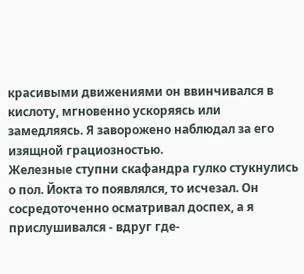красивыми движениями он ввинчивался в кислоту, мгновенно ускоряясь или замедляясь. Я заворожено наблюдал за его изящной грациозностью.
Железные ступни скафандра гулко стукнулись о пол. Йокта то появлялся, то исчезал. Он сосредоточенно осматривал доспех, а я прислушивался - вдруг где-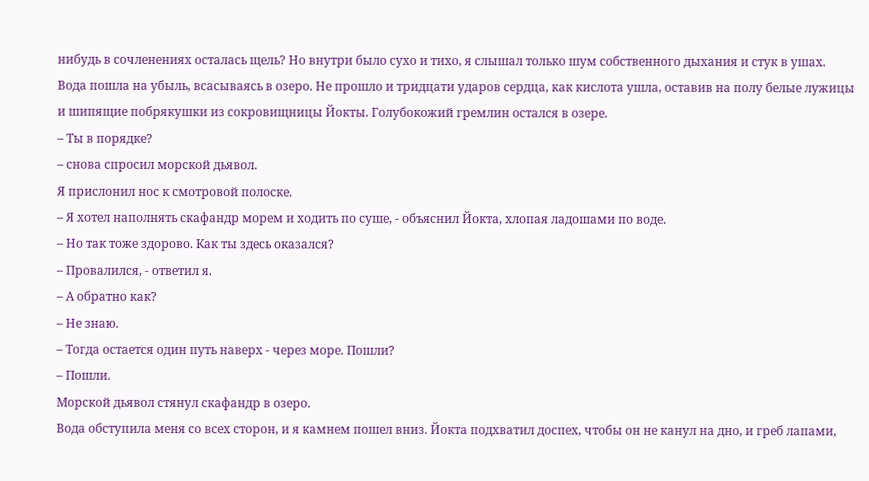нибудь в сочленениях осталась щель? Но внутри было сухо и тихо, я слышал только шум собственного дыхания и стук в ушах.
Вода пошла на убыль, всасываясь в озеро. Не прошло и тридцати ударов сердца, как кислота ушла, оставив на полу белые лужицы и шипящие побрякушки из сокровищницы Йокты. Голубокожий гремлин остался в озере.
– Ты в порядке?
– снова спросил морской дьявол.
Я прислонил нос к смотровой полоске.
– Я хотел наполнять скафандр морем и ходить по суше, - объяснил Йокта, хлопая ладошами по воде.
– Но так тоже здорово. Как ты здесь оказался?
– Провалился, - ответил я.
– А обратно как?
– Не знаю.
– Тогда остается один путь наверх - через море. Пошли?
– Пошли.
Морской дьявол стянул скафандр в озеро.
Вода обступила меня со всех сторон, и я камнем пошел вниз. Йокта подхватил доспех, чтобы он не канул на дно, и греб лапами,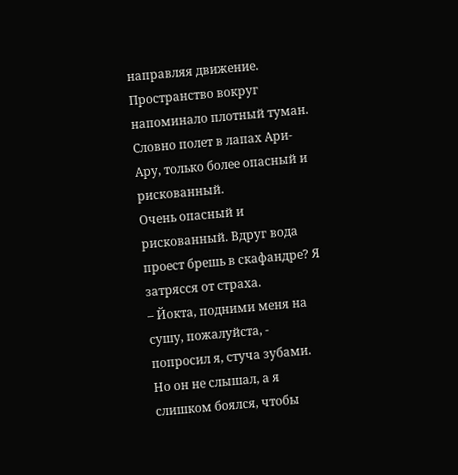направляя движение. Пространство вокруг напоминало плотный туман. Словно полет в лапах Ари-Ару, только более опасный и рискованный.
Очень опасный и рискованный. Вдруг вода проест брешь в скафандре? Я затрясся от страха.
– Йокта, подними меня на сушу, пожалуйста, - попросил я, стуча зубами.
Но он не слышал, а я слишком боялся, чтобы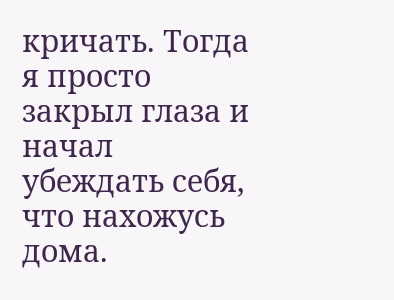кричать. Тогда я просто закрыл глаза и начал убеждать себя, что нахожусь дома.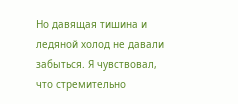Но давящая тишина и ледяной холод не давали забыться. Я чувствовал, что стремительно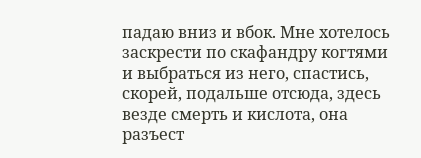падаю вниз и вбок. Мне хотелось заскрести по скафандру когтями и выбраться из него, спастись, скорей, подальше отсюда, здесь везде смерть и кислота, она разъест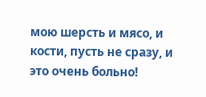мою шерсть и мясо, и кости, пусть не сразу, и это очень больно!